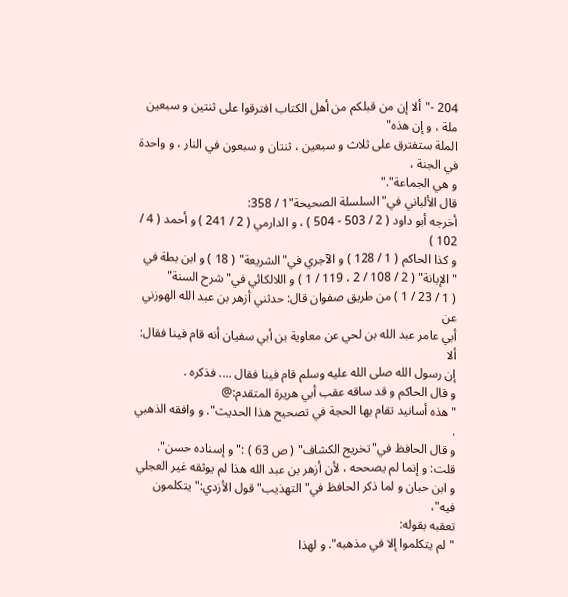204 -"ألا إن من قبلكم من أهل الكتاب افترقوا على ثنتين و سبعين ملة ، و إن هذه"
الملة ستفترق على ثلاث و سبعين ، ثنتان و سبعون في النار ، و واحدة في الجنة ،
و هي الجماعة"."
قال الألباني في"السلسلة الصحيحة"1 / 358:
أخرجه أبو داود ( 2 / 503 - 504 ) ، و الدارمي ( 2 / 241 ) و أحمد ( 4 / 102 )
و كذا الحاكم ( 1 / 128 ) و الآجري في"الشريعة" ( 18 ) و ابن بطة في
"الإبانة" ( 2 / 108 / 2 ، 119 / 1 ) و اللالكائي في"شرح السنة"
( 1 / 23 / 1 ) من طريق صفوان قال: حدثني أزهر بن عبد الله الهوزني عن
أبي عامر عبد الله بن لحي عن معاوية بن أبي سفيان أنه قام فينا فقال: ألا
إن رسول الله صلى الله عليه وسلم قام فينا فقال .... فذكره .
و قال الحاكم و قد ساقه عقب أبي هريرة المتقدم:@
"هذه أسانيد تقام بها الحجة في تصحيح هذا الحديث". و وافقه الذهبي .
و قال الحافظ في"تخريج الكشاف" ( ص 63 ) :"و إسناده حسن".
قلت: و إنما لم يصححه ، لأن أزهر بن عبد الله هذا لم يوثقه غير العجلي
و ابن حبان و لما ذكر الحافظ في"التهذيب"قول الأزدي:"يتكلمون فيه"،
تعقبه بقوله:
"لم يتكلموا إلا في مذهبه". و لهذا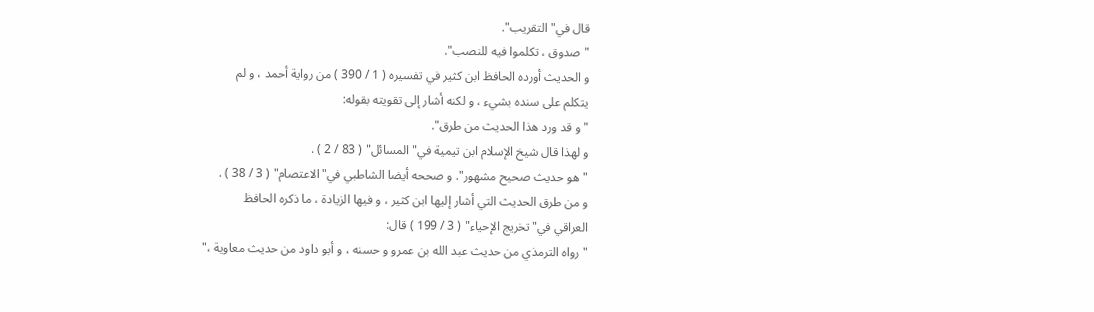قال في"التقريب".
"صدوق ، تكلموا فيه للنصب".
و الحديث أورده الحافظ ابن كثير في تفسيره ( 1 / 390 ) من رواية أحمد ، و لم
يتكلم على سنده بشيء ، و لكنه أشار إلى تقويته بقوله:
"و قد ورد هذا الحديث من طرق".
و لهذا قال شيخ الإسلام ابن تيمية في"المسائل" ( 83 / 2 ) .
"هو حديث صحيح مشهور". و صححه أيضا الشاطبي في"الاعتصام" ( 3 / 38 ) .
و من طرق الحديث التي أشار إليها ابن كثير ، و فيها الزيادة ، ما ذكره الحافظ
العراقي في"تخريج الإحياء" ( 3 / 199 ) قال:
"رواه الترمذي من حديث عبد الله بن عمرو و حسنه ، و أبو داود من حديث معاوية ،"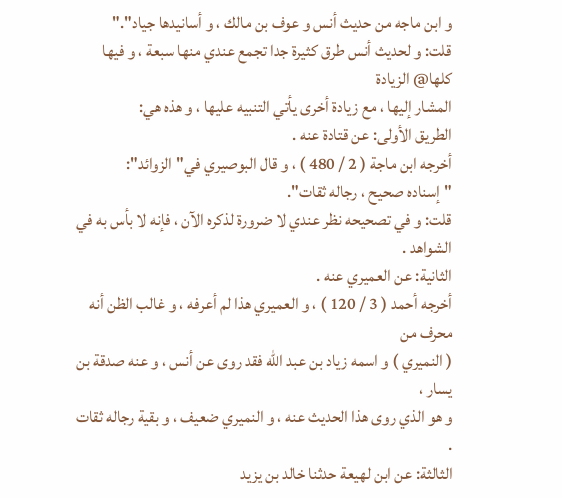و ابن ماجه من حديث أنس و عوف بن مالك ، و أسانيدها جياد"."
قلت: و لحديث أنس طرق كثيرة جدا تجمع عندي منها سبعة ، و فيها كلها@ الزيادة
المشار إليها ، مع زيادة أخرى يأتي التنبيه عليها ، و هذه هي:
الطريق الأولى: عن قتادة عنه .
أخرجه ابن ماجة ( 2 / 480 ) ، و قال البوصيري في"الزوائد":
"إسناده صحيح ، رجاله ثقات".
قلت: و في تصحيحه نظر عندي لا ضرورة لذكره الآن ، فإنه لا بأس به في الشواهد .
الثانية: عن العميري عنه .
أخرجه أحمد ( 3 / 120 ) ، و العميري هذا لم أعرفه ، و غالب الظن أنه محرف من
( النميري ) و اسمه زياد بن عبد الله فقد روى عن أنس ، و عنه صدقة بن يسار ،
و هو الذي روى هذا الحديث عنه ، و النميري ضعيف ، و بقية رجاله ثقات .
الثالثة: عن ابن لهيعة حدثنا خالد بن يزيد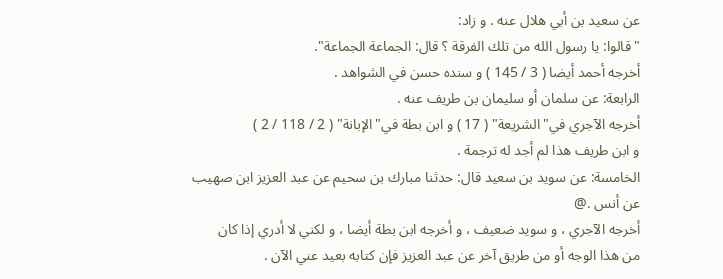عن سعيد بن أبي هلال عنه . و زاد:
"قالوا: يا رسول الله من تلك الفرقة ؟ قال: الجماعة الجماعة".
أخرجه أحمد أيضا ( 3 / 145 ) و سنده حسن في الشواهد .
الرابعة: عن سلمان أو سليمان بن طريف عنه .
أخرجه الآجري في"الشريعة" ( 17 ) و ابن بطة في"الإبانة" ( 2 / 118 / 2 )
و ابن طريف هذا لم أجد له ترجمة .
الخامسة: عن سويد بن سعيد قال: حدثنا مبارك بن سحيم عن عبد العزيز ابن صهيب
عن أنس .@
أخرجه الآجري ، و سويد ضعيف ، و أخرجه ابن بطة أيضا ، و لكني لا أدري إذا كان
من هذا الوجه أو من طريق آخر عن عبد العزيز فإن كتابه بعيد عني الآن .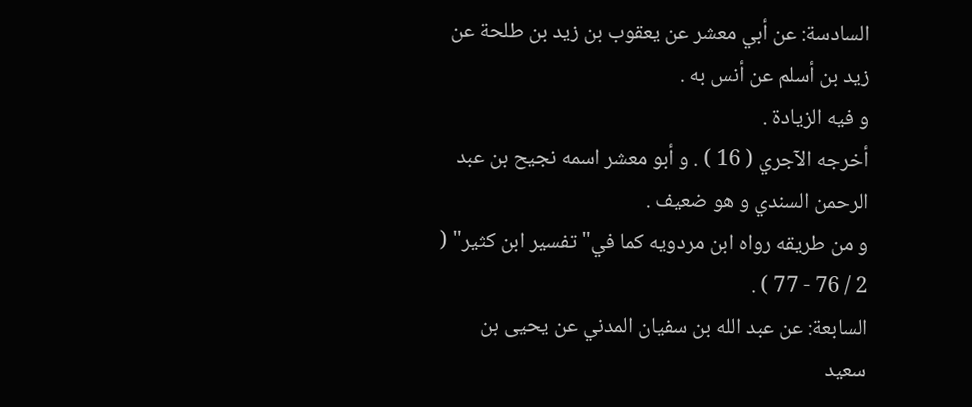السادسة: عن أبي معشر عن يعقوب بن زيد بن طلحة عن زيد بن أسلم عن أنس به .
و فيه الزيادة .
أخرجه الآجري ( 16 ) . و أبو معشر اسمه نجيح بن عبد الرحمن السندي و هو ضعيف .
و من طريقه رواه ابن مردويه كما في"تفسير ابن كثير" ( 2 / 76 - 77 ) .
السابعة: عن عبد الله بن سفيان المدني عن يحيى بن سعيد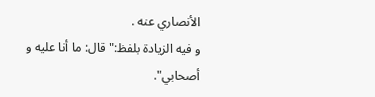الأنصاري عنه .
و فيه الزيادة بلفظ:"قال: ما أنا عليه و أصحابي".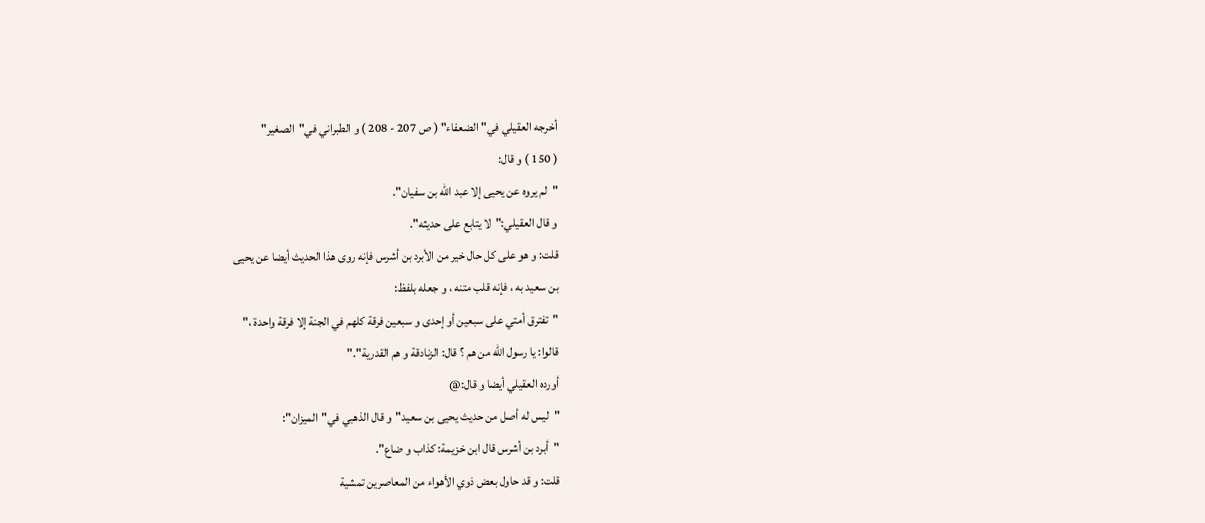أخرجه العقيلي في"الضعفاء" ( ص 207 - 208 ) و الطبراني في"الصغير"
( 150 ) و قال:
"لم يروه عن يحيى إلا عبد الله بن سفيان".
و قال العقيلي:"لا يتابع على حديثه".
قلت: و هو على كل حال خير من الأبرد بن أشرس فإنه روى هذا الحديث أيضا عن يحيى
بن سعيد به ، فإنه قلب متنه ، و جعله بلفظ:
"تفترق أمتي على سبعين أو إحدى و سبعين فرقة كلهم في الجنة إلا فرقة واحدة ،"
قالوا: يا رسول الله من هم ؟ قال: الزنادقة و هم القدرية"."
أورده العقيلي أيضا و قال:@
"ليس له أصل من حديث يحيى بن سعيد"و قال الذهبي في"الميزان":
"أبرد بن أشرس قال ابن خزيمة: كذاب و ضاع".
قلت: و قد حاول بعض ذوي الأهواء من المعاصرين تمشية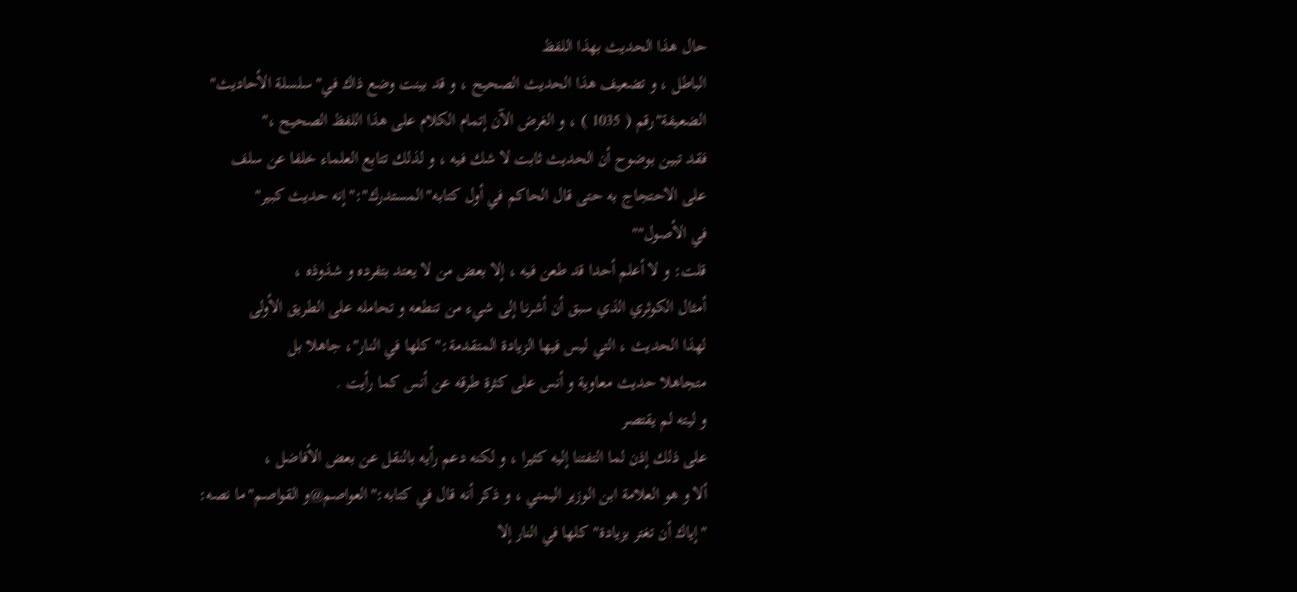حال هذا الحديث بهذا اللفظ
الباطل ، و تضعيف هذا الحديث الصحيح ، و قد بينت وضع ذاك في"سلسلة الأحاديث"
الضعيفة"رقم ( 1035 ) ، و الغرض الآن إتمام الكلام على هذا اللفظ الصحيح ،"
فقد تبين بوضوح أن الحديث ثابت لا شك فيه ، و لذلك تتابع العلماء خلفا عن سلف
على الاحتجاج به حتى قال الحاكم في أول كتابه"المستدرك":"إنه حديث كبير"
في الأصول""
قلت: و لا أعلم أحدا قد طعن فيه ، إلا بعض من لا يعتد بتفرده و شذوذه ،
أمثال الكوثري الذي سبق أن أشرنا إلى شيء من تنطعه و تحامله على الطريق الأولى
لهذا الحديث ، التي ليس فيها الزيادة المتقدمة:"كلها في النار"، جاهلا بل
متجاهلا حديث معاوية و أنس على كثرة طرقه عن أنس كما رأيت .
و ليته لم يقتصر
على ذلك إذن لما التفتنا إليه كثيرا ، و لكنه دعم رأيه بالنقل عن بعض الأفاضل ،
ألا و هو العلامة ابن الوزير اليمني ، و ذكر أنه قال في كتابه:"العواصم@و القواصم"ما نصه:
"إياك أن تغتر بزيادة"كلها في النار إلا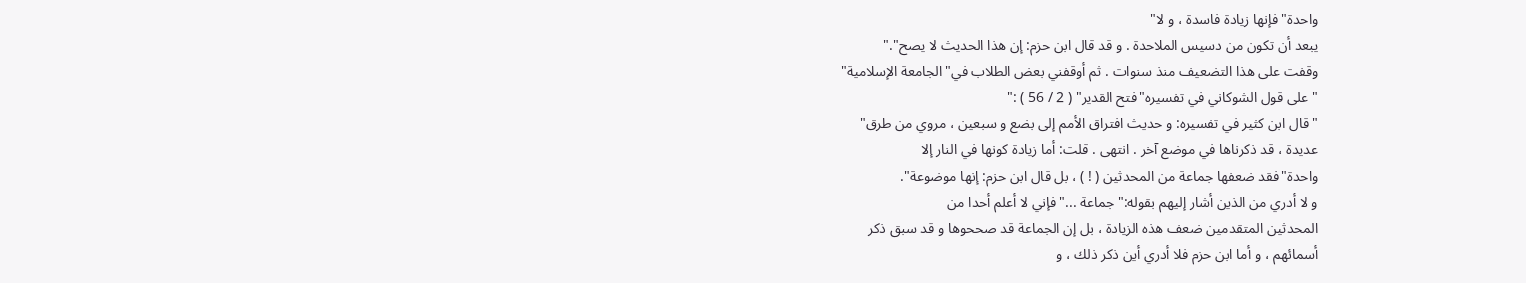واحدة"فإنها زيادة فاسدة ، و لا"
يبعد أن تكون من دسيس الملاحدة . و قد قال ابن حزم: إن هذا الحديث لا يصح"."
وقفت على هذا التضعيف منذ سنوات . ثم أوقفني بعض الطلاب في"الجامعة الإسلامية"
"على قول الشوكاني في تفسيره"فتح القدير" ( 2 / 56 ) :"
"قال ابن كثير في تفسيره: و حديث افتراق الأمم إلى بضع و سبعين ، مروي من طرق"
عديدة ، قد ذكرناها في موضع آخر . انتهى . قلت: أما زيادة كونها في النار إلا
واحدة"فقد ضعفها جماعة من المحدثين ( ! ) ، بل قال ابن حزم: إنها موضوعة".
و لا أدري من الذين أشار إليهم بقوله:"جماعة ..."فإني لا أعلم أحدا من
المحدثين المتقدمين ضعف هذه الزيادة ، بل إن الجماعة قد صححوها و قد سبق ذكر
أسمائهم ، و أما ابن حزم فلا أدري أين ذكر ذلك ، و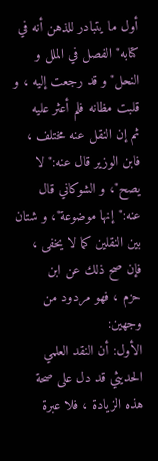أول ما يتبادر للذهن أنه في
كتابه"الفصل في الملل و النحل"و قد رجعت إليه ، و قلبت مظانه فلم أعثر عليه
ثم إن النقل عنه مختلف ، فابن الوزير قال عنه:"لا يصح"، و الشوكاني قال
عنه:"إنها موضوعة"، و شتان بين النقلين كما لا يخفى ، فإن صح ذلك عن ابن
حزم ، فهو مردود من وجهين:
الأول: أن النقد العلمي الحديثي قد دل على صحة هذه الزيادة ، فلا عبرة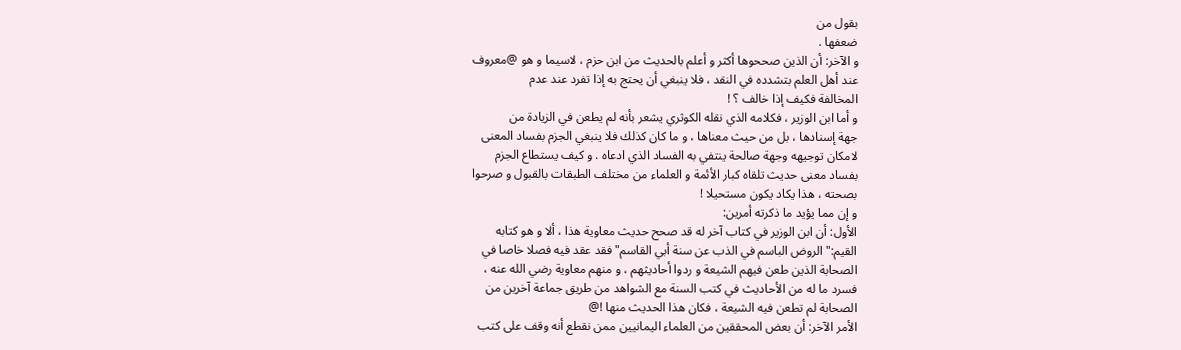بقول من
ضعفها .
و الآخر: أن الذين صححوها أكثر و أعلم بالحديث من ابن حزم ، لاسيما و هو @معروف
عند أهل العلم بتشدده في النقد ، فلا ينبغي أن يحتج به إذا تفرد عند عدم
المخالفة فكيف إذا خالف ؟ !
و أما ابن الوزير ، فكلامه الذي نقله الكوثري يشعر بأنه لم يطعن في الزيادة من
جهة إسنادها ، بل من حيث معناها ، و ما كان كذلك فلا ينبغي الجزم بفساد المعنى
لامكان توجيهه وجهة صالحة ينتفي به الفساد الذي ادعاه . و كيف يستطاع الجزم
بفساد معنى حديث تلقاه كبار الأئمة و العلماء من مختلف الطبقات بالقبول و صرحوا
بصحته ، هذا يكاد يكون مستحيلا !
و إن مما يؤيد ما ذكرته أمرين:
الأول: أن ابن الوزير في كتاب آخر له قد صحح حديث معاوية هذا ، ألا و هو كتابه
القيم:"الروض الباسم في الذب عن سنة أبي القاسم"فقد عقد فيه فصلا خاصا في
الصحابة الذين طعن فيهم الشيعة و ردوا أحاديثهم ، و منهم معاوية رضي الله عنه ،
فسرد ما له من الأحاديث في كتب السنة مع الشواهد من طريق جماعة آخرين من
الصحابة لم تطعن فيه الشيعة ، فكان هذا الحديث منها !@
الأمر الآخر: أن بعض المحققين من العلماء اليمانيين ممن نقطع أنه وقف على كتب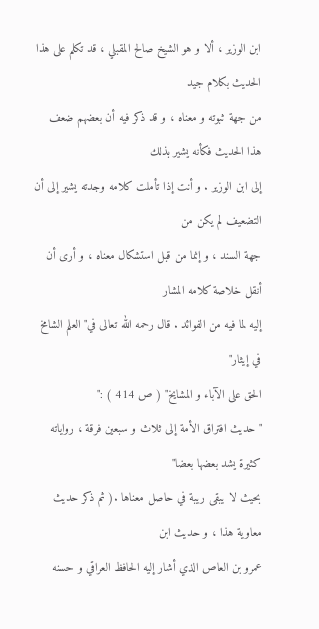ابن الوزير ، ألا و هو الشيخ صالح المقبلي ، قد تكلم على هذا الحديث بكلام جيد
من جهة ثبوته و معناه ، و قد ذكر فيه أن بعضهم ضعف هذا الحديث فكأنه يشير بذلك
إلى ابن الوزير . و أنت إذا تأملت كلامه وجدته يشير إلى أن التضعيف لم يكن من
جهة السند ، و إنما من قبل استشكال معناه ، و أرى أن أنقل خلاصة كلامه المشار
إليه لما فيه من الفوائد . قال رحمه الله تعالى في"العلم الشامخ في إيثار"
الحق على الآباء و المشايخ" ( ص 414 ) :"
"حديث افتراق الأمة إلى ثلاث و سبعين فرقة ، رواياته كثيرة يشد بعضها بعضا"
بحيث لا يبقى ريبة في حاصل معناها .( ثم ذكر حديث معاوية هذا ، و حديث ابن
عمرو بن العاص الذي أشار إليه الحافظ العراقي و حسنه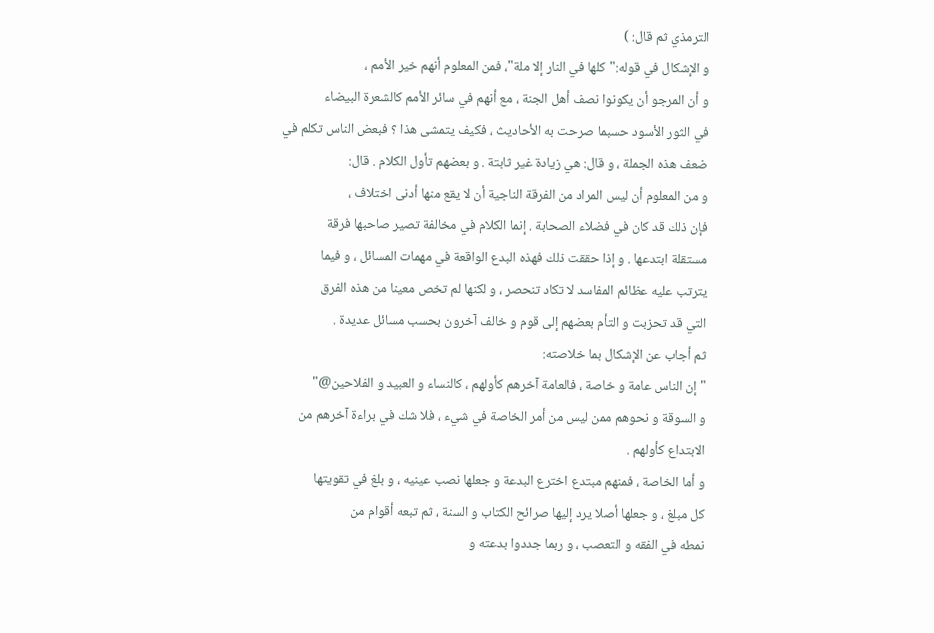الترمذي ثم قال: )
و الإشكال في قوله:"كلها في النار إلا ملة"، فمن المعلوم أنهم خير الأمم ،
و أن المرجو أن يكونوا نصف أهل الجنة ، مع أنهم في سائر الأمم كالشعرة البيضاء
في الثور الأسود حسبما صرحت به الأحاديث ، فكيف يتمشى هذا ؟ فبعض الناس تكلم في
ضعف هذه الجملة ، و قال: هي زيادة غير ثابتة . و بعضهم تأول الكلام . قال:
و من المعلوم أن ليس المراد من الفرقة الناجية أن لا يقع منها أدنى اختلاف ،
فإن ذلك قد كان في فضلاء الصحابة . إنما الكلام في مخالفة تصير صاحبها فرقة
مستقلة ابتدعها . و إذا حققت ذلك فهذه البدع الواقعة في مهمات المسائل ، و فيما
يترتب عليه عظائم المفاسد لا تكاد تنحصر ، و لكنها لم تخص معينا من هذه الفرق
التي قد تحزبت و التأم بعضهم إلى قوم و خالف آخرون بحسب مسائل عديدة .
ثم أجاب عن الإشكال بما خلاصته:
"إن الناس عامة و خاصة ، فالعامة آخرهم كأولهم ، كالنساء و العبيد و الفلاحين@"
و السوقة و نحوهم ممن ليس من أمر الخاصة في شيء ، فلا شك في براءة آخرهم من
الابتداع كأولهم .
و أما الخاصة ، فمنهم مبتدع اخترع البدعة و جعلها نصب عينيه ، و بلغ في تقويتها
كل مبلغ ، و جعلها أصلا يرد إليها صرائح الكتاب و السنة ، ثم تبعه أقوام من
نمطه في الفقه و التعصب ، و ربما جددوا بدعته و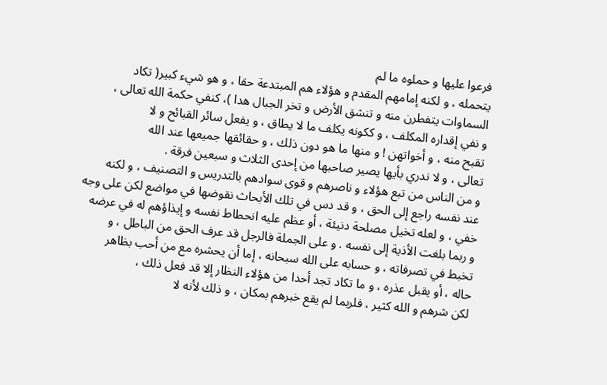فرعوا عليها و حملوه ما لم
يتحمله ، و لكنه إمامهم المقدم و هؤلاء هم المبتدعة حقا ، و هو شيء كبير( تكاد
السماوات يتفطرن منه و تنشق الأرض و تخر الجبال هدا )، كنفي حكمة الله تعالى ،
و نفي إقداره المكلف ، و ككونه يكلف ما لا يطاق ، و يفعل سائر القبائح و لا
تقبح منه ، و أخواتهن ! و منها ما هو دون ذلك ، و حقائقها جميعها عند الله
تعالى ، و لا ندري بأيها يصير صاحبها من إحدى الثلاث و سبعين فرقة .
و من الناس من تبع هؤلاء و ناصرهم و قوى سوادهم بالتدريس و التصنيف ، و لكنه
عند نفسه راجع إلى الحق ، و قد دس في تلك الأبحاث نقوضها في مواضع لكن على وجه
خفي ، و لعله تخيل مصلحة دنيئة ، أو عظم عليه انحطاط نفسه و إيذاؤهم له في عرضه
و ربما بلغت الأذية إلى نفسه . و على الجملة فالرجل قد عرف الحق من الباطل ، و
تخبط في تصرفاته ، و حسابه على الله سبحانه ، إما أن يحشره مع من أحب بظاهر
حاله ، أو يقبل عذره ، و ما تكاد تجد أحدا من هؤلاء النظار إلا قد فعل ذلك ،
لكن شرهم و الله كثير ، فلربما لم يقع خبرهم بمكان ، و ذلك لأنه لا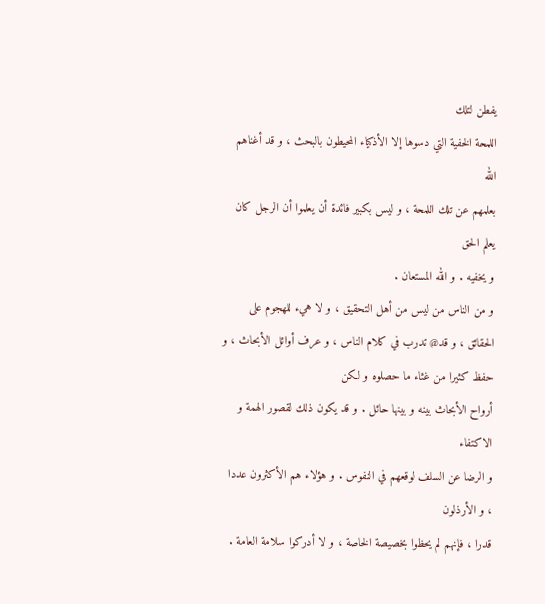يفطن لتلك
اللمحة الخفية التي دسوها إلا الأذكياء المحيطون بالبحث ، و قد أغناهم الله
بعلمهم عن تلك اللمحة ، و ليس بكبير فائدة أن يعلموا أن الرجل كان يعلم الحق
و يخفيه . و الله المستعان .
و من الناس من ليس من أهل التحقيق ، و لا هيء للهجوم على الحقائق ، و قد@ تدرب في كلام الناس ، و عرف أوائل الأبحاث ، و حفظ كثيرا من غثاء ما حصلوه و لكن
أرواح الأبحاث بينه و بينها حائل . و قد يكون ذلك لقصور الهمة و الاكتفاء
و الرضا عن السلف لوقعهم في النفوس . و هؤلاء هم الأكثرون عددا ، و الأرذلون
قدرا ، فإنهم لم يحظوا بخصيصة الخاصة ، و لا أدركوا سلامة العامة .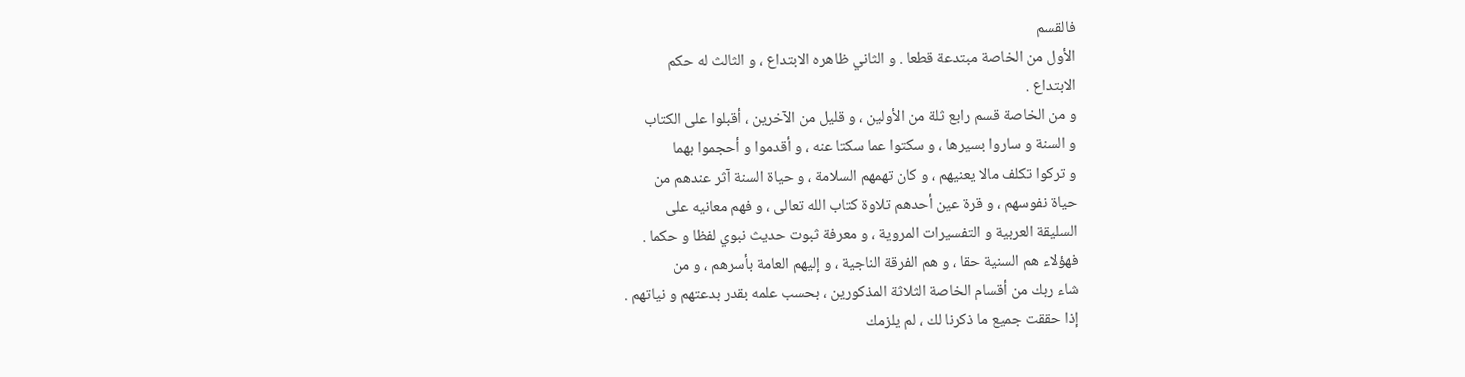فالقسم
الأول من الخاصة مبتدعة قطعا . و الثاني ظاهره الابتداع ، و الثالث له حكم
الابتداع .
و من الخاصة قسم رابع ثلة من الأولين ، و قليل من الآخرين ، أقبلوا على الكتاب
و السنة و ساروا بسيرها ، و سكتوا عما سكتا عنه ، و أقدموا و أحجموا بهما
و تركوا تكلف مالا يعنيهم ، و كان تهمهم السلامة ، و حياة السنة آثر عندهم من
حياة نفوسهم ، و قرة عين أحدهم تلاوة كتاب الله تعالى ، و فهم معانيه على
السليقة العربية و التفسيرات المروية ، و معرفة ثبوت حديث نبوي لفظا و حكما .
فهؤلاء هم السنية حقا ، و هم الفرقة الناجية ، و إليهم العامة بأسرهم ، و من
شاء ربك من أقسام الخاصة الثلاثة المذكورين ، بحسب علمه بقدر بدعتهم و نياتهم .
إذا حققت جميع ما ذكرنا لك ، لم يلزمك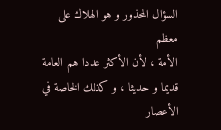السؤال المحذور و هو الهلاك على معظم
الأمة ، لأن الأكثر عددا هم العامة قديما و حديثا ، و كذلك الخاصة في الأعصار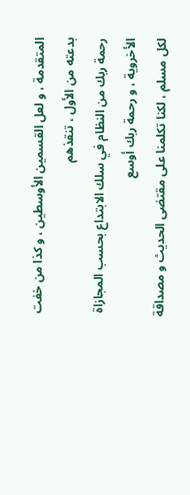المتقدمة ، و لعل القسمين الأوسطين ، و كذا من خفت بدعته من الأول ، تنقذهم
رحمة ربك من النظام في سلك الابتداع بحسب المجازاة الأخروية ، و رحمة ربك أوسع
لكل مسلم ، لكنا تكلمنا على مقتضى الحديث و مصداقة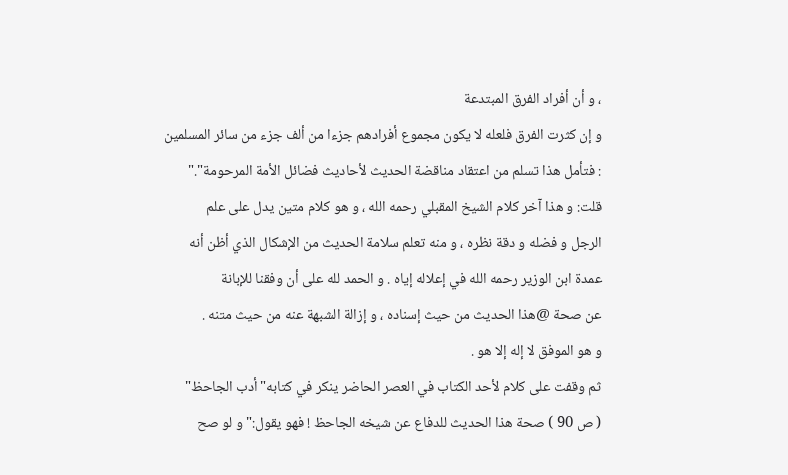، و أن أفراد الفرق المبتدعة
و إن كثرت الفرق فلعله لا يكون مجموع أفرادهم جزءا من ألف جزء من سائر المسلمين
: فتأمل هذا تسلم من اعتقاد مناقضة الحديث لأحاديث فضائل الأمة المرحومة"."
قلت: و هذا آخر كلام الشيخ المقبلي رحمه الله ، و هو كلام متين يدل على علم
الرجل و فضله و دقة نظره ، و منه تعلم سلامة الحديث من الإشكال الذي أظن أنه
عمدة ابن الوزير رحمه الله في إعلاله إياه . و الحمد لله على أن وفقنا للإبانة
عن صحة @هذا الحديث من حيث إسناده ، و إزالة الشبهة عنه من حيث متنه .
و هو الموفق لا إله إلا هو .
ثم وقفت على كلام لأحد الكتاب في العصر الحاضر ينكر في كتابه"أدب الجاحظ"
( ص 90 ) صحة هذا الحديث للدفاع عن شيخه الجاحظ ! فهو يقول:"و لو صح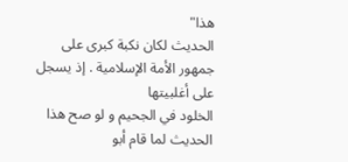هذا"
الحديث لكان نكبة كبرى على جمهور الأمة الإسلامية . إذ يسجل على أغلبيتها
الخلود في الجحيم و لو صح هذا الحديث لما قام أبو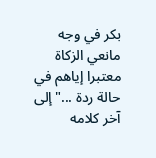بكر في وجه مانعي الزكاة
معتبرا إياهم في حالة ردة ..."إلى آخر كلامه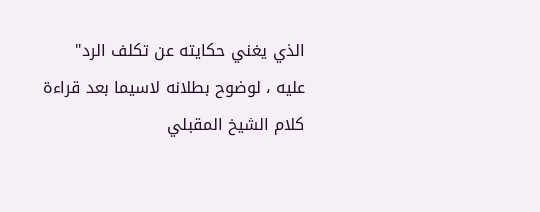الذي يغني حكايته عن تكلف الرد"
عليه ، لوضوح بطلانه لاسيما بعد قراءة كلام الشيخ المقبلي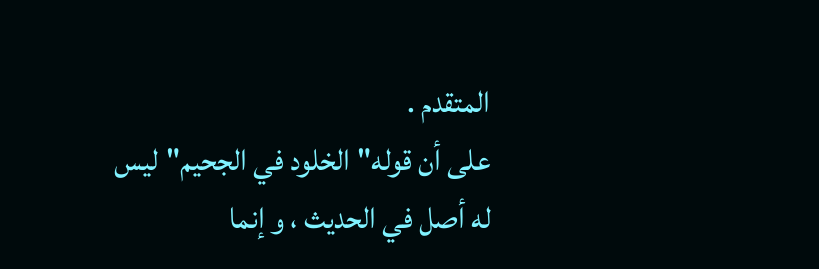المتقدم .
على أن قوله"الخلود في الجحيم"ليس له أصل في الحديث ، و إنما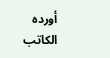أورده الكاتب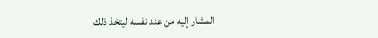المشار إليه من عند نفسه ليتخذ ذلك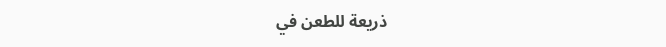ذريعة للطعن في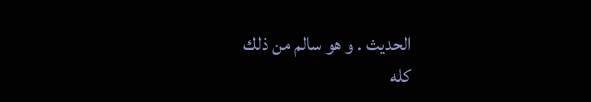الحديث . و هو سالم من ذلك
كله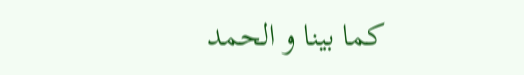كما بينا و الحمد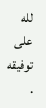لله على توفيقه .